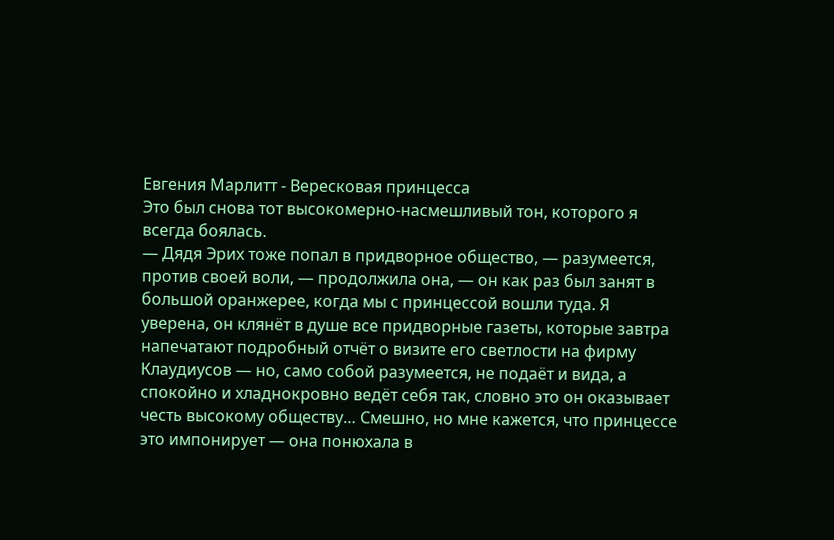Евгения Марлитт - Вересковая принцесса
Это был снова тот высокомерно-насмешливый тон, которого я всегда боялась.
— Дядя Эрих тоже попал в придворное общество, — разумеется, против своей воли, — продолжила она, — он как раз был занят в большой оранжерее, когда мы с принцессой вошли туда. Я уверена, он клянёт в душе все придворные газеты, которые завтра напечатают подробный отчёт о визите его светлости на фирму Клаудиусов — но, само собой разумеется, не подаёт и вида, а спокойно и хладнокровно ведёт себя так, словно это он оказывает честь высокому обществу… Смешно, но мне кажется, что принцессе это импонирует — она понюхала в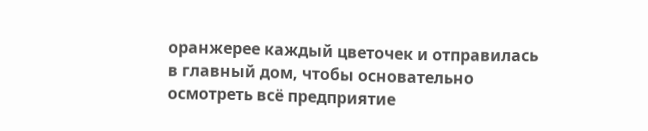оранжерее каждый цветочек и отправилась в главный дом, чтобы основательно осмотреть всё предприятие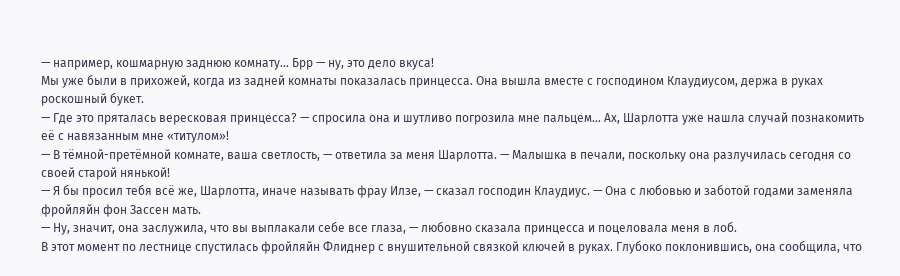— например, кошмарную заднюю комнату… Брр — ну, это дело вкуса!
Мы уже были в прихожей, когда из задней комнаты показалась принцесса. Она вышла вместе с господином Клаудиусом, держа в руках роскошный букет.
— Где это пряталась вересковая принцесса? — спросила она и шутливо погрозила мне пальцем… Ах, Шарлотта уже нашла случай познакомить её с навязанным мне «титулом»!
— В тёмной-претёмной комнате, ваша светлость, — ответила за меня Шарлотта. — Малышка в печали, поскольку она разлучилась сегодня со своей старой нянькой!
— Я бы просил тебя всё же, Шарлотта, иначе называть фрау Илзе, — сказал господин Клаудиус. — Она с любовью и заботой годами заменяла фройляйн фон Зассен мать.
— Ну, значит, она заслужила, что вы выплакали себе все глаза, — любовно сказала принцесса и поцеловала меня в лоб.
В этот момент по лестнице спустилась фройляйн Флиднер с внушительной связкой ключей в руках. Глубоко поклонившись, она сообщила, что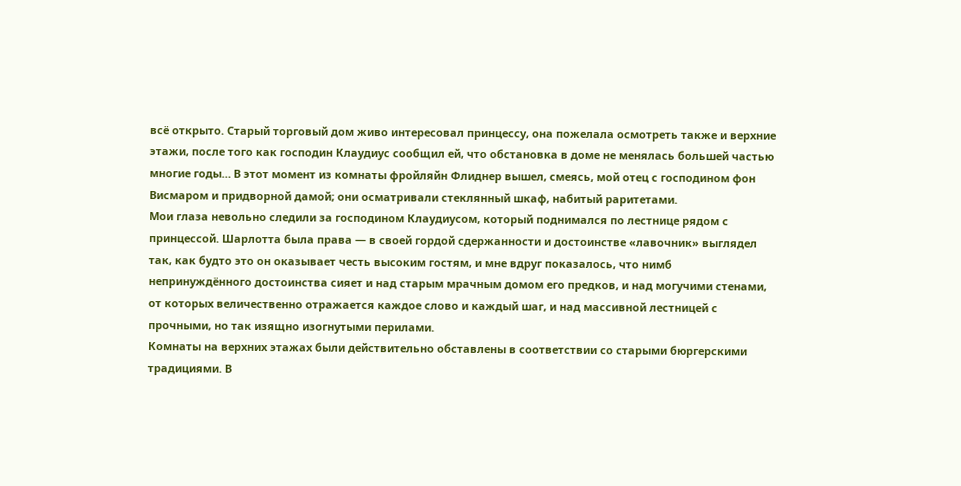всё открыто. Старый торговый дом живо интересовал принцессу, она пожелала осмотреть также и верхние этажи, после того как господин Клаудиус сообщил ей, что обстановка в доме не менялась большей частью многие годы… В этот момент из комнаты фройляйн Флиднер вышел, смеясь, мой отец с господином фон Висмаром и придворной дамой; они осматривали стеклянный шкаф, набитый раритетами.
Мои глаза невольно следили за господином Клаудиусом, который поднимался по лестнице рядом с принцессой. Шарлотта была права — в своей гордой сдержанности и достоинстве «лавочник» выглядел так, как будто это он оказывает честь высоким гостям, и мне вдруг показалось, что нимб непринуждённого достоинства сияет и над старым мрачным домом его предков, и над могучими стенами, от которых величественно отражается каждое слово и каждый шаг, и над массивной лестницей с прочными, но так изящно изогнутыми перилами.
Комнаты на верхних этажах были действительно обставлены в соответствии со старыми бюргерскими традициями. В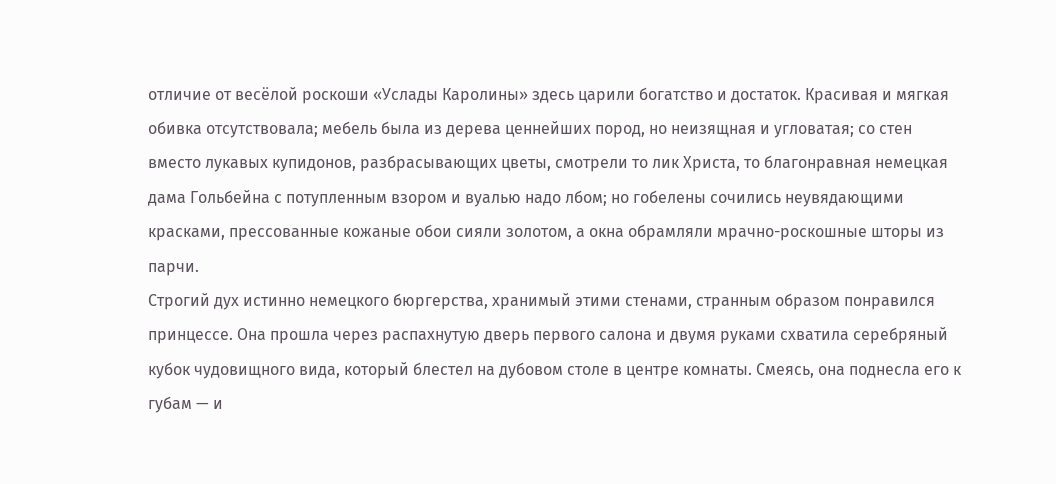отличие от весёлой роскоши «Услады Каролины» здесь царили богатство и достаток. Красивая и мягкая обивка отсутствовала; мебель была из дерева ценнейших пород, но неизящная и угловатая; со стен вместо лукавых купидонов, разбрасывающих цветы, смотрели то лик Христа, то благонравная немецкая дама Гольбейна с потупленным взором и вуалью надо лбом; но гобелены сочились неувядающими красками, прессованные кожаные обои сияли золотом, а окна обрамляли мрачно-роскошные шторы из парчи.
Строгий дух истинно немецкого бюргерства, хранимый этими стенами, странным образом понравился принцессе. Она прошла через распахнутую дверь первого салона и двумя руками схватила серебряный кубок чудовищного вида, который блестел на дубовом столе в центре комнаты. Смеясь, она поднесла его к губам — и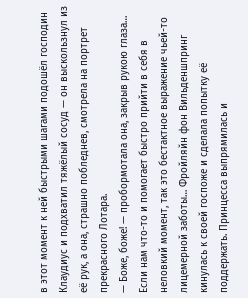в этот момент к ней быстрыми шагами подошёл господин Клаудиус и подхватил тяжёлый сосуд — он выскользнул из её рук, а она, страшно побледнев, смотрела на портрет прекрасного Лотара.
— Боже, боже! — пробормотала она, закрыв рукою глаза…
Если нам что-то и помогает быстро прийти в себя в неловкий момент, так это бестактное выражение чьей-то лицемерной заботы… Фройляйн фон Вильденшпринг кинулась к своей госпоже и сделала попытку её поддержать. Принцесса выпрямилась и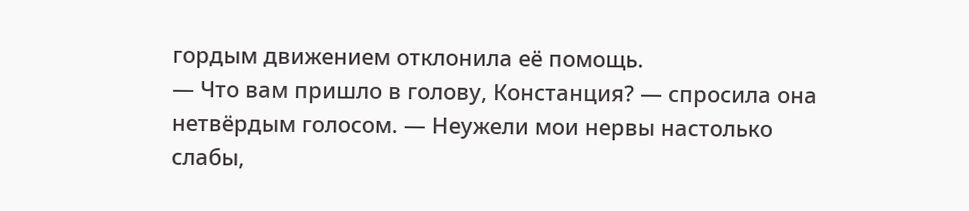гордым движением отклонила её помощь.
— Что вам пришло в голову, Констанция? — спросила она нетвёрдым голосом. — Неужели мои нервы настолько слабы,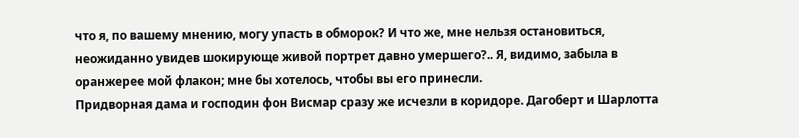что я, по вашему мнению, могу упасть в обморок? И что же, мне нельзя остановиться, неожиданно увидев шокирующе живой портрет давно умершего?.. Я, видимо, забыла в оранжерее мой флакон; мне бы хотелось, чтобы вы его принесли.
Придворная дама и господин фон Висмар сразу же исчезли в коридоре. Дагоберт и Шарлотта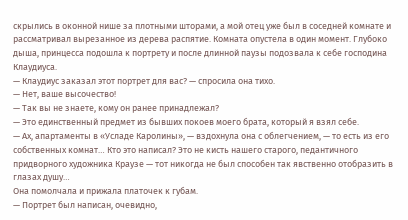скрылись в оконной нише за плотными шторами, а мой отец уже был в соседней комнате и рассматривал вырезанное из дерева распятие. Комната опустела в один момент. Глубоко дыша, принцесса подошла к портрету и после длинной паузы подозвала к себе господина Клаудиуса.
— Клаудиус заказал этот портрет для вас? — спросила она тихо.
— Нет, ваше высочество!
— Так вы не знаете, кому он ранее принадлежал?
— Это единственный предмет из бывших покоев моего брата, который я взял себе.
— Ах, апартаменты в «Усладе Каролины», — вздохнула она с облегчением, — то есть из его собственных комнат… Кто это написал? Это не кисть нашего старого, педантичного придворного художника Краузе — тот никогда не был способен так явственно отобразить в глазах душу…
Она помолчала и прижала платочек к губам.
— Портрет был написан, очевидно,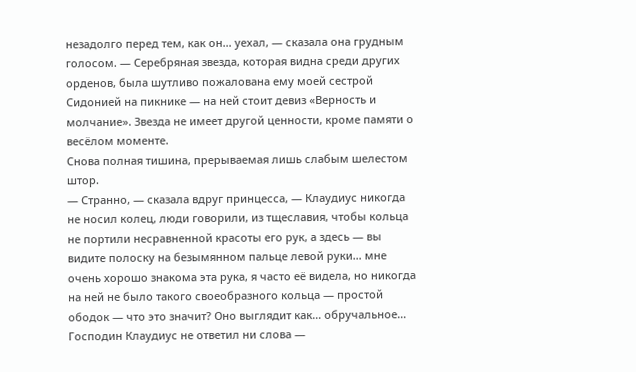незадолго перед тем, как он… уехал, — сказала она грудным голосом. — Серебряная звезда, которая видна среди других орденов, была шутливо пожалована ему моей сестрой Сидонией на пикнике — на ней стоит девиз «Верность и молчание». Звезда не имеет другой ценности, кроме памяти о весёлом моменте.
Снова полная тишина, прерываемая лишь слабым шелестом штор.
— Странно, — сказала вдруг принцесса, — Клаудиус никогда не носил колец, люди говорили, из тщеславия, чтобы кольца не портили несравненной красоты его рук, а здесь — вы видите полоску на безымянном пальце левой руки… мне очень хорошо знакома эта рука, я часто её видела, но никогда на ней не было такого своеобразного кольца — простой ободок — что это значит? Оно выглядит как… обручальное…
Господин Клаудиус не ответил ни слова —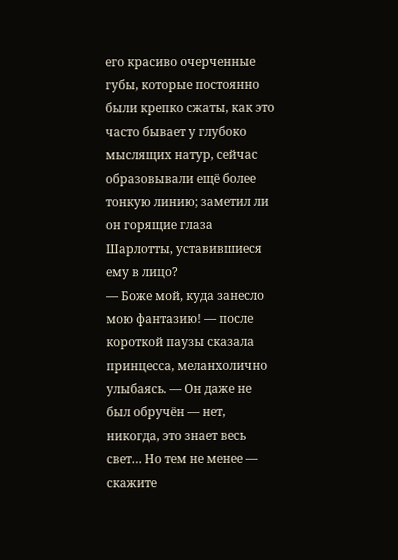его красиво очерченные губы, которые постоянно были крепко сжаты, как это часто бывает у глубоко мыслящих натур, сейчас образовывали ещё более тонкую линию; заметил ли он горящие глаза Шарлотты, уставившиеся ему в лицо?
— Боже мой, куда занесло мою фантазию! — после короткой паузы сказала принцесса, меланхолично улыбаясь. — Он даже не был обручён — нет, никогда, это знает весь свет… Но тем не менее — скажите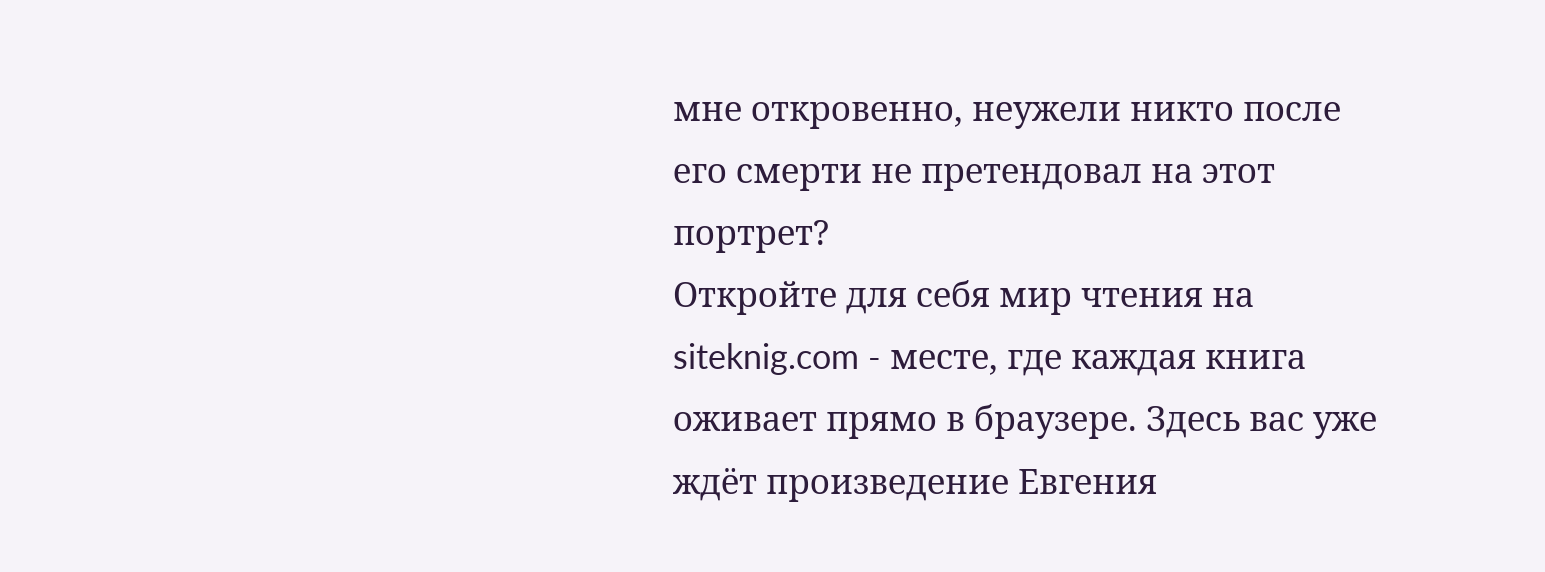мне откровенно, неужели никто после его смерти не претендовал на этот портрет?
Откройте для себя мир чтения на siteknig.com - месте, где каждая книга оживает прямо в браузере. Здесь вас уже ждёт произведение Евгения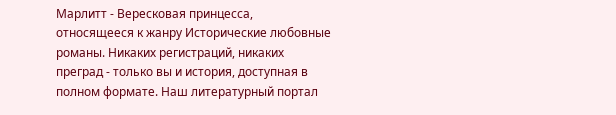Марлитт - Вересковая принцесса, относящееся к жанру Исторические любовные романы. Никаких регистраций, никаких преград - только вы и история, доступная в полном формате. Наш литературный портал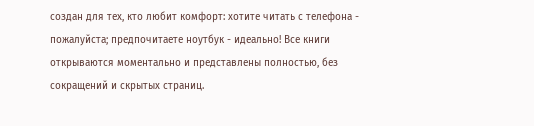создан для тех, кто любит комфорт: хотите читать с телефона - пожалуйста; предпочитаете ноутбук - идеально! Все книги открываются моментально и представлены полностью, без сокращений и скрытых страниц.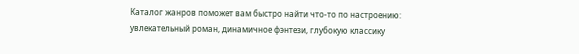Каталог жанров поможет вам быстро найти что-то по настроению: увлекательный роман, динамичное фэнтези, глубокую классику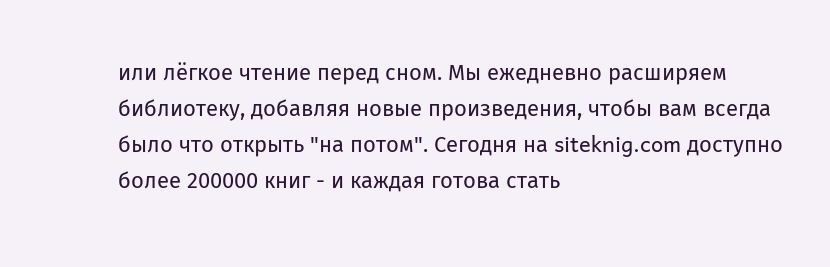или лёгкое чтение перед сном. Мы ежедневно расширяем библиотеку, добавляя новые произведения, чтобы вам всегда было что открыть "на потом". Сегодня на siteknig.com доступно более 200000 книг - и каждая готова стать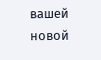вашей новой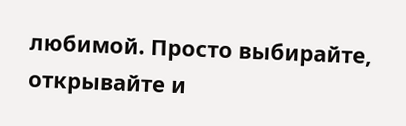любимой. Просто выбирайте, открывайте и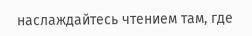наслаждайтесь чтением там, где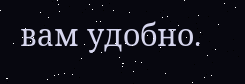вам удобно.